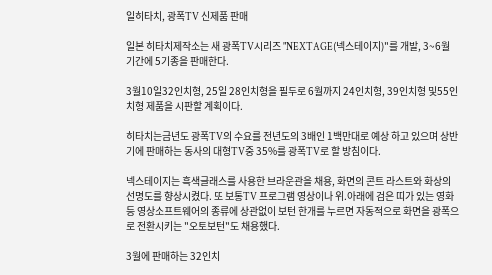일히타치, 광폭TV 신제품 판매

일본 히타치제작소는 새 광폭TV시리즈 "NEXTAGE(넥스테이지)"를 개발, 3~6월 기간에 5기종을 판매한다.

3월10일32인치형, 25일 28인치형을 필두로 6월까지 24인치형, 39인치형 및55인치형 제품을 시판할 계획이다.

히타치는금년도 광폭TV의 수요를 전년도의 3배인 1백만대로 예상 하고 있으며 상반기에 판매하는 동사의 대형TV중 35%를 광폭TV로 할 방침이다.

넥스테이지는 흑색글래스를 사용한 브라운관을 채용, 화면의 콘트 라스트와 화상의 선명도를 향상시켰다. 또 보통TV 프로그램 영상이나 위.아래에 검은 띠가 있는 영화등 영상소프트웨어의 종류에 상관없이 보턴 한개를 누르면 자동적으로 화면을 광폭으로 전환시키는 "오토보턴"도 채용했다.

3월에 판매하는 32인치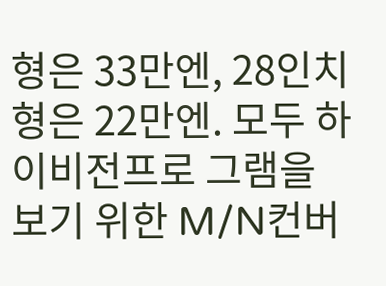형은 33만엔, 28인치형은 22만엔. 모두 하이비전프로 그램을 보기 위한 M/N컨버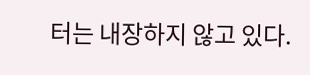터는 내장하지 않고 있다.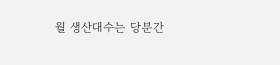월 생산대수는 당분간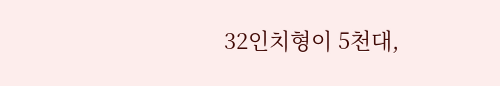32인치형이 5천대,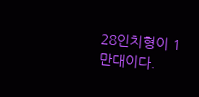28인치형이 1만대이다.